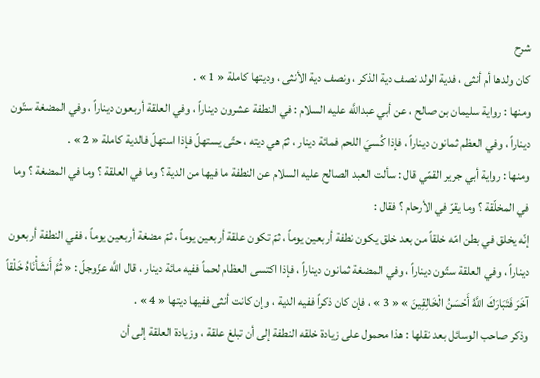شرح
كان ولدها أم أنثى ، فدية الولد نصف دية الذكر ، ونصف دية الأنثى ، وديتها كاملة « 1 » .
ومنها : رواية سليمان بن صالح ، عن أبي عبداللَّه عليه السلام : في النطفة عشرون ديناراً ، وفي العلقة أربعون ديناراً ، وفي المضغة ستّون ديناراً ، وفي العظم ثمانون ديناراً ، فإذا كُسيَ اللحم فمائة دينار ، ثمّ هي ديته ، حتّى يستهلّ فإذا استهلّ فالدية كاملة « 2 » .
ومنها : رواية أبي جرير القمّي قال : سألت العبد الصالح عليه السلام عن النطفة ما فيها من الدية ؟ وما في العلقة ؟ وما في المضغة ؟ وما في المخلّقة ؟ وما يقرّ في الأرحام ؟ فقال :
إنّه يخلق في بطن امّه خلقاً من بعد خلق يكون نطفة أربعين يوماً ، ثمّ تكون علقة أربعين يوماً ، ثمّ مضغة أربعين يوماً ، ففي النطفة أربعون ديناراً ، وفي العلقة ستّون ديناراً ، وفي المضغة ثمانون ديناراً ، فإذا اكتسى العظام لحماً ففيه مائة دينار ، قال اللَّه عزّوجلّ : « ثُمَّ أَنشَأْنَاهُ خَلْقاً آخَرَ فَتَبَارَكَ اللَّهُ أَحْسَنُ الْخَالِقِينَ » « 3 » ، فإن كان ذكراً ففيه الدية ، وإن كانت أنثى ففيها ديتها « 4 » .
وذكر صاحب الوسائل بعد نقلها : هذا محمول على زيادة خلقه النطفة إلى أن تبلغ علقة ، وزيادة العلقة إلى أن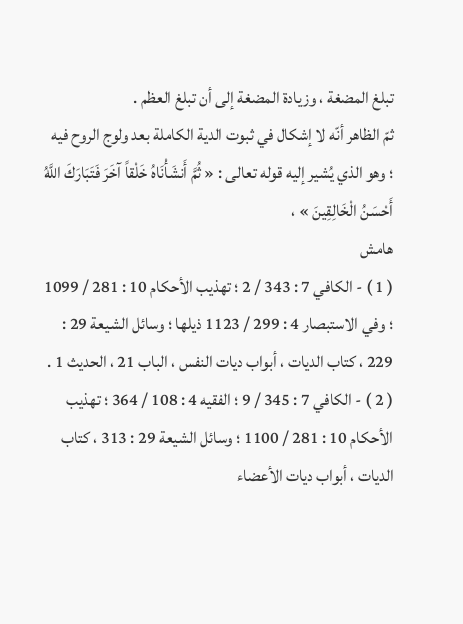تبلغ المضغة ، وزيادة المضغة إلى أن تبلغ العظم .
ثمّ الظاهر أنّه لا إشكال في ثبوت الدية الكاملة بعد ولوج الروح فيه ؛ وهو الذي يُشير إليه قوله تعالى : « ثُمَّ أَنشَأْنَاهُ خَلْقاً آخَرَ فَتَبَارَكَ اللَّهُ أَحْسَنُ الْخَالِقِينَ » ،
هامش
( 1 ) - الكافي 7 : 343 / 2 ؛ تهذيب الأحكام 10 : 281 / 1099 ؛ وفي الاستبصار 4 : 299 / 1123 ذيلها ؛ وسائل الشيعة 29 : 229 ، كتاب الديات ، أبواب ديات النفس ، الباب 21 ، الحديث 1 .
( 2 ) - الكافي 7 : 345 / 9 ؛ الفقيه 4 : 108 / 364 ؛ تهذيب الأحكام 10 : 281 / 1100 ؛ وسائل الشيعة 29 : 313 ، كتاب الديات ، أبواب ديات الأعضاء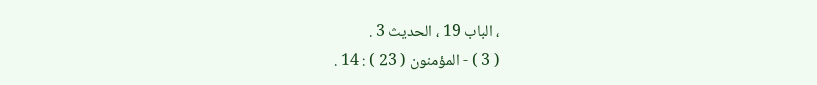، الباب 19 ، الحديث 3 .
( 3 ) - المؤمنون ( 23 ) : 14 .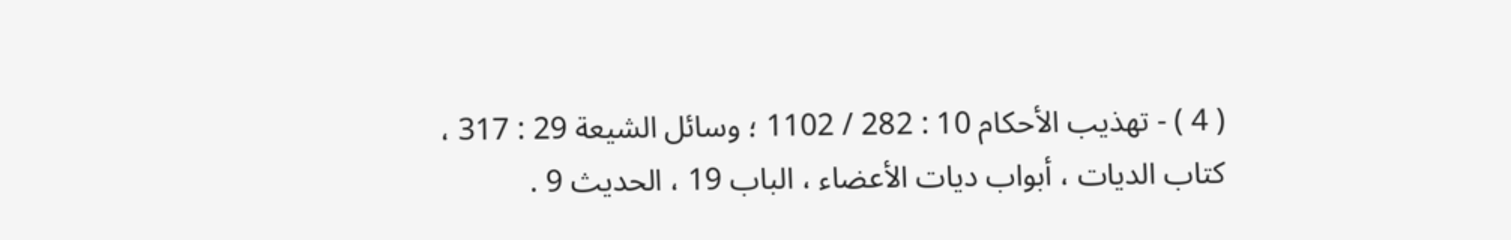( 4 ) - تهذيب الأحكام 10 : 282 / 1102 ؛ وسائل الشيعة 29 : 317 ، كتاب الديات ، أبواب ديات الأعضاء ، الباب 19 ، الحديث 9 .